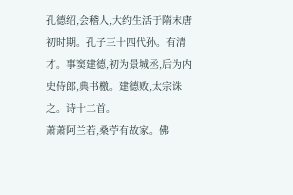孔德绍,会稽人,大约生活于隋末唐初时期。孔子三十四代孙。有清才。事窦建德,初为景城丞,后为内史侍郎,典书檄。建德败,太宗诛之。诗十二首。
萧萧阿兰若,桑苧有故家。佛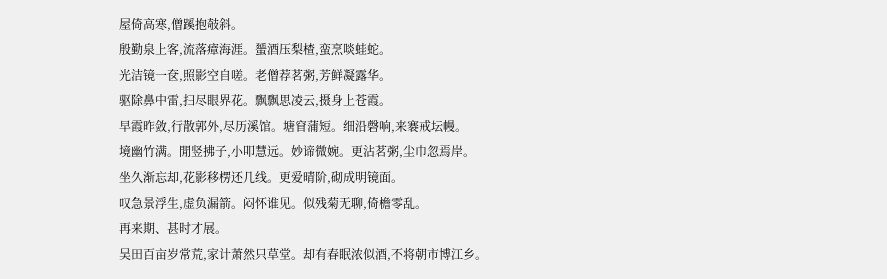屋倚高寒,僧蹊抱攲斜。
殷勤泉上客,流落瘴海涯。蜑酒压梨楂,蛮烹啖蛙蛇。
光洁镜一奁,照影空自嗟。老僧荐茗粥,芳鲜凝露华。
驱除鼻中雷,扫尽眼界花。飘飘思凌云,摄身上苍霞。
早霞昨敛,行散郭外,尽历溪馆。塘窅蒲短。细沿磬响,来褰戒坛幔。
境幽竹满。閒竖拂子,小叩慧远。妙谛微婉。更沾茗粥,尘巾忽焉岸。
坐久渐忘却,花影移楞还几线。更爱晴阶,砌成明镜面。
叹急景浮生,虚负漏箭。闷怀谁见。似残菊无聊,倚檐零乱。
再来期、甚时才展。
吴田百亩岁常荒,家计萧然只草堂。却有春眠浓似酒,不将朝市博江乡。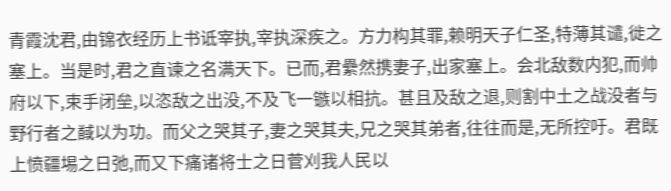青霞沈君,由锦衣经历上书诋宰执,宰执深疾之。方力构其罪,赖明天子仁圣,特薄其谴,徙之塞上。当是时,君之直谏之名满天下。已而,君纍然携妻子,出家塞上。会北敌数内犯,而帅府以下,束手闭垒,以恣敌之出没,不及飞一镞以相抗。甚且及敌之退,则割中土之战没者与野行者之馘以为功。而父之哭其子,妻之哭其夫,兄之哭其弟者,往往而是,无所控吁。君既上愤疆埸之日弛,而又下痛诸将士之日菅刈我人民以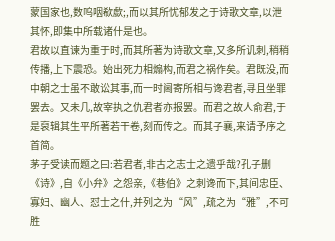蒙国家也,数呜咽欷歔;,而以其所忧郁发之于诗歌文章,以泄其怀,即集中所载诸什是也。
君故以直谏为重于时,而其所著为诗歌文章,又多所讥刺,稍稍传播,上下震恐。始出死力相煽构,而君之祸作矣。君既没,而中朝之士虽不敢讼其事,而一时阃寄所相与谗君者,寻且坐罪罢去。又未几,故宰执之仇君者亦报罢。而君之故人俞君,于是裒辑其生平所著若干卷,刻而传之。而其子襄,来请予序之首简。
茅子受读而题之曰:若君者,非古之志士之遗乎哉?孔子删《诗》,自《小弁》之怨亲,《巷伯》之刺谗而下,其间忠臣、寡妇、幽人、怼士之什,并列之为“风”,疏之为“雅”,不可胜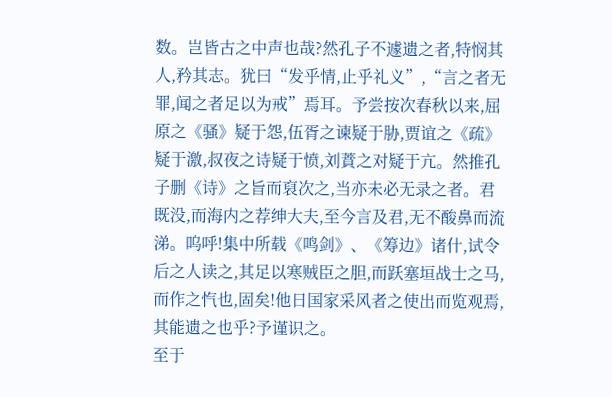数。岂皆古之中声也哉?然孔子不遽遗之者,特悯其人,矜其志。犹曰“发乎情,止乎礼义”,“言之者无罪,闻之者足以为戒”焉耳。予尝按次春秋以来,屈原之《骚》疑于怨,伍胥之谏疑于胁,贾谊之《疏》疑于激,叔夜之诗疑于愤,刘蕡之对疑于亢。然推孔子删《诗》之旨而裒次之,当亦未必无录之者。君既没,而海内之荐绅大夫,至今言及君,无不酸鼻而流涕。呜呼!集中所载《鸣剑》、《筹边》诸什,试令后之人读之,其足以寒贼臣之胆,而跃塞垣战士之马,而作之忾也,固矣!他日国家采风者之使出而览观焉,其能遗之也乎?予谨识之。
至于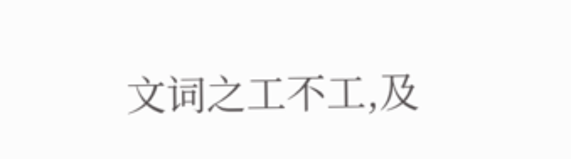文词之工不工,及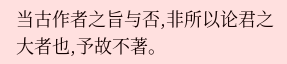当古作者之旨与否,非所以论君之大者也,予故不著。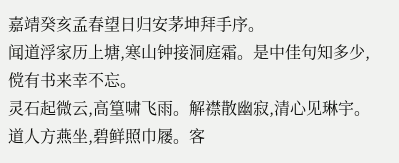嘉靖癸亥孟春望日归安茅坤拜手序。
闻道浮家历上塘,寒山钟接洞庭霜。是中佳句知多少,傥有书来幸不忘。
灵石起微云,高篁啸飞雨。解襟散幽寂,清心见琳宇。
道人方燕坐,碧鲜照巾屦。客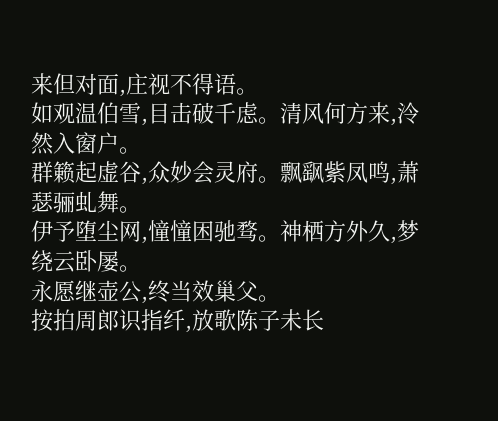来但对面,庄视不得语。
如观温伯雪,目击破千虑。清风何方来,泠然入窗户。
群籁起虚谷,众妙会灵府。飘飖紫凤鸣,萧瑟骊虬舞。
伊予堕尘网,憧憧困驰骛。神栖方外久,梦绕云卧屡。
永愿继壶公,终当效巢父。
按拍周郎识指纤,放歌陈子未长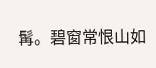髯。碧窗常恨山如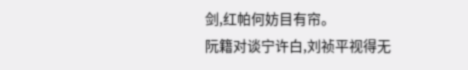剑,红帕何妨目有帘。
阮籍对谈宁许白,刘祯平视得无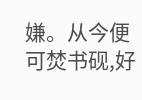嫌。从今便可焚书砚,好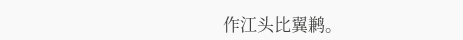作江头比翼鹣。